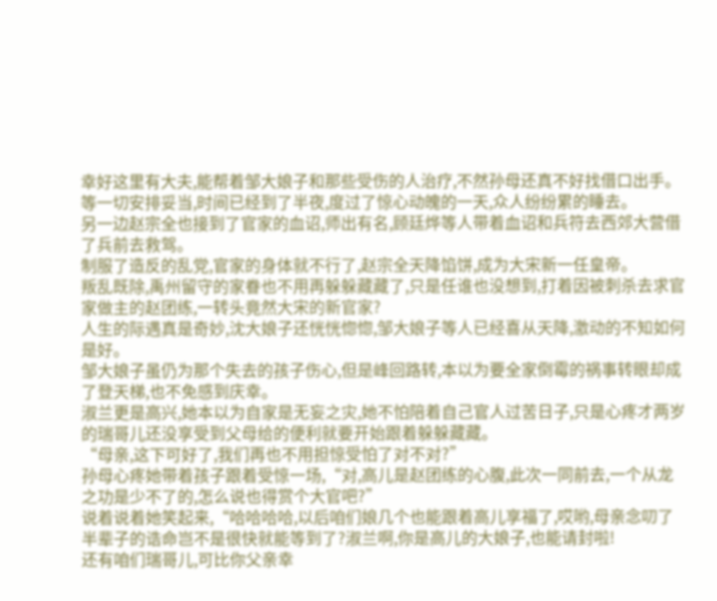幸好这里有大夫,能帮着邹大娘子和那些受伤的人治疗,不然孙母还真不好找借口出手。
等一切安排妥当,时间已经到了半夜,度过了惊心动魄的一天,众人纷纷累的睡去。
另一边赵宗全也接到了官家的血诏,师出有名,顾廷烨等人带着血诏和兵符去西郊大营借了兵前去救驾。
制服了造反的乱党,官家的身体就不行了,赵宗全天降馅饼,成为大宋新一任皇帝。
叛乱既除,禹州留守的家眷也不用再躲躲藏藏了,只是任谁也没想到,打着因被刺杀去求官家做主的赵团练,一转头竟然大宋的新官家?
人生的际遇真是奇妙,沈大娘子还恍恍惚惚,邹大娘子等人已经喜从天降,激动的不知如何是好。
邹大娘子虽仍为那个失去的孩子伤心,但是峰回路转,本以为要全家倒霉的祸事转眼却成了登天梯,也不免感到庆幸。
淑兰更是高兴,她本以为自家是无妄之灾,她不怕陪着自己官人过苦日子,只是心疼才两岁的瑞哥儿还没享受到父母给的便利就要开始跟着躲躲藏藏。
“母亲,这下可好了,我们再也不用担惊受怕了对不对?”
孙母心疼她带着孩子跟着受惊一场,“对,高儿是赵团练的心腹,此次一同前去,一个从龙之功是少不了的,怎么说也得赏个大官吧?”
说着说着她笑起来,“哈哈哈哈,以后咱们娘几个也能跟着高儿享福了,哎哟,母亲念叨了半辈子的诰命岂不是很快就能等到了?淑兰啊,你是高儿的大娘子,也能请封啦!
还有咱们瑞哥儿,可比你父亲幸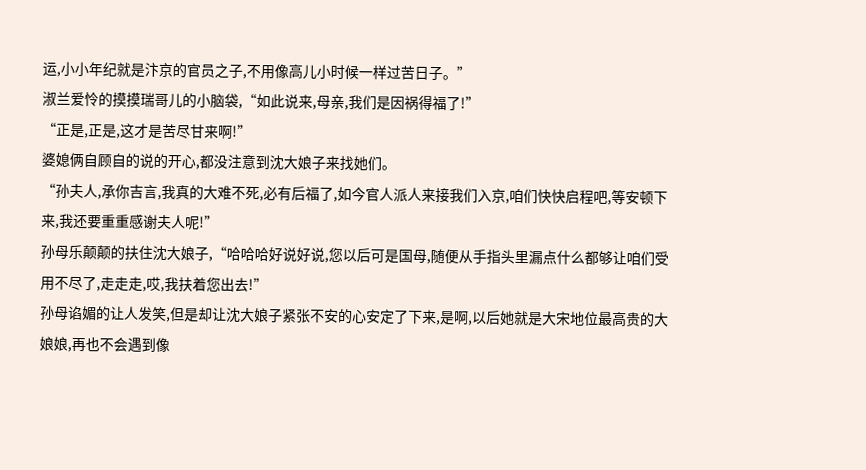运,小小年纪就是汴京的官员之子,不用像高儿小时候一样过苦日子。”
淑兰爱怜的摸摸瑞哥儿的小脑袋,“如此说来,母亲,我们是因祸得福了!”
“正是,正是,这才是苦尽甘来啊!”
婆媳俩自顾自的说的开心,都没注意到沈大娘子来找她们。
“孙夫人,承你吉言,我真的大难不死,必有后福了,如今官人派人来接我们入京,咱们快快启程吧,等安顿下来,我还要重重感谢夫人呢!”
孙母乐颠颠的扶住沈大娘子,“哈哈哈好说好说,您以后可是国母,随便从手指头里漏点什么都够让咱们受用不尽了,走走走,哎,我扶着您出去!”
孙母谄媚的让人发笑,但是却让沈大娘子紧张不安的心安定了下来,是啊,以后她就是大宋地位最高贵的大娘娘,再也不会遇到像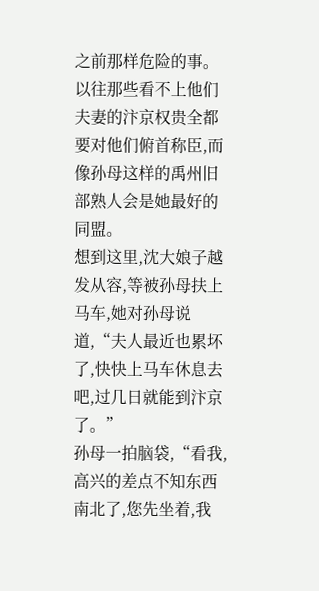之前那样危险的事。
以往那些看不上他们夫妻的汴京权贵全都要对他们俯首称臣,而像孙母这样的禹州旧部熟人会是她最好的同盟。
想到这里,沈大娘子越发从容,等被孙母扶上马车,她对孙母说道,“夫人最近也累坏了,快快上马车休息去吧,过几日就能到汴京了。”
孙母一拍脑袋,“看我,高兴的差点不知东西南北了,您先坐着,我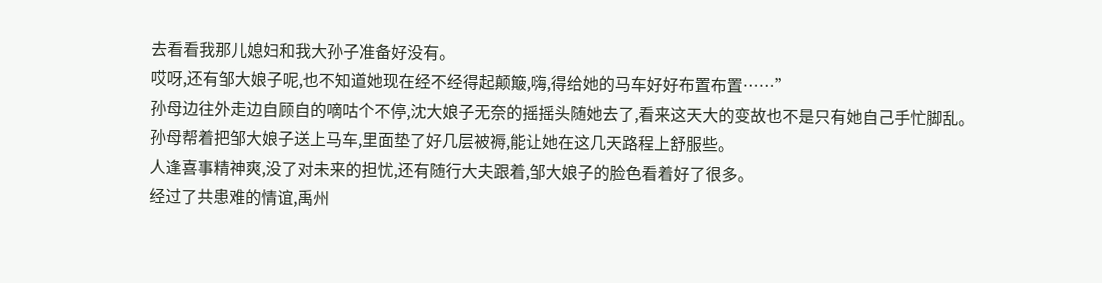去看看我那儿媳妇和我大孙子准备好没有。
哎呀,还有邹大娘子呢,也不知道她现在经不经得起颠簸,嗨,得给她的马车好好布置布置……”
孙母边往外走边自顾自的嘀咕个不停,沈大娘子无奈的摇摇头随她去了,看来这天大的变故也不是只有她自己手忙脚乱。
孙母帮着把邹大娘子送上马车,里面垫了好几层被褥,能让她在这几天路程上舒服些。
人逢喜事精神爽,没了对未来的担忧,还有随行大夫跟着,邹大娘子的脸色看着好了很多。
经过了共患难的情谊,禹州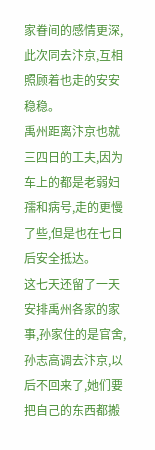家眷间的感情更深,此次同去汴京,互相照顾着也走的安安稳稳。
禹州距离汴京也就三四日的工夫,因为车上的都是老弱妇孺和病号,走的更慢了些,但是也在七日后安全抵达。
这七天还留了一天安排禹州各家的家事,孙家住的是官舍,孙志高调去汴京,以后不回来了,她们要把自己的东西都搬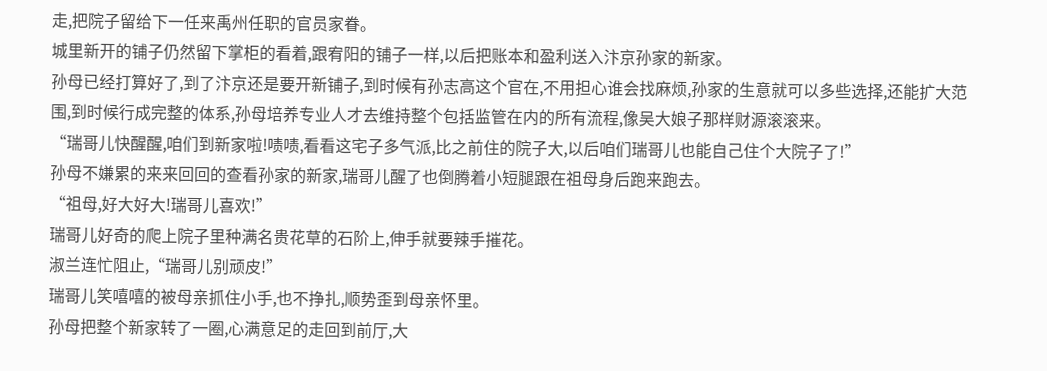走,把院子留给下一任来禹州任职的官员家眷。
城里新开的铺子仍然留下掌柜的看着,跟宥阳的铺子一样,以后把账本和盈利送入汴京孙家的新家。
孙母已经打算好了,到了汴京还是要开新铺子,到时候有孙志高这个官在,不用担心谁会找麻烦,孙家的生意就可以多些选择,还能扩大范围,到时候行成完整的体系,孙母培养专业人才去维持整个包括监管在内的所有流程,像吴大娘子那样财源滚滚来。
“瑞哥儿快醒醒,咱们到新家啦!啧啧,看看这宅子多气派,比之前住的院子大,以后咱们瑞哥儿也能自己住个大院子了!”
孙母不嫌累的来来回回的查看孙家的新家,瑞哥儿醒了也倒腾着小短腿跟在祖母身后跑来跑去。
“祖母,好大好大!瑞哥儿喜欢!”
瑞哥儿好奇的爬上院子里种满名贵花草的石阶上,伸手就要辣手摧花。
淑兰连忙阻止,“瑞哥儿别顽皮!”
瑞哥儿笑嘻嘻的被母亲抓住小手,也不挣扎,顺势歪到母亲怀里。
孙母把整个新家转了一圈,心满意足的走回到前厅,大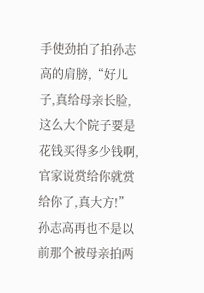手使劲拍了拍孙志高的肩膀,“好儿子,真给母亲长脸,这么大个院子要是花钱买得多少钱啊,官家说赏给你就赏给你了,真大方!”
孙志高再也不是以前那个被母亲拍两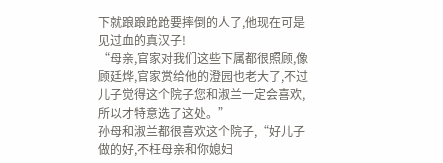下就踉踉跄跄要摔倒的人了,他现在可是见过血的真汉子!
“母亲,官家对我们这些下属都很照顾,像顾廷烨,官家赏给他的澄园也老大了,不过儿子觉得这个院子您和淑兰一定会喜欢,所以才特意选了这处。”
孙母和淑兰都很喜欢这个院子,“好儿子做的好,不枉母亲和你媳妇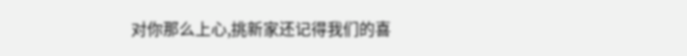对你那么上心,挑新家还记得我们的喜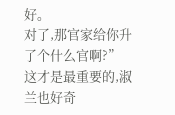好。
对了,那官家给你升了个什么官啊?”
这才是最重要的,淑兰也好奇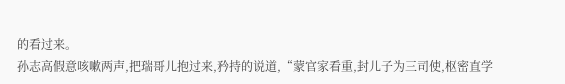的看过来。
孙志高假意咳嗽两声,把瑞哥儿抱过来,矜持的说道,“蒙官家看重,封儿子为三司使,枢密直学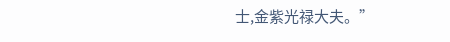士,金紫光禄大夫。”